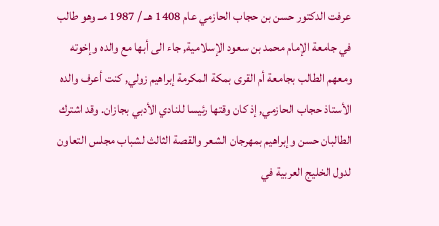عرفت الدكتور حسن بن حجاب الحازمي عام 1408 هــ / 1987 مــ وهو طالب في جامعة الإمام محمد بن سعود الإسلامية, جاء الى أبها مع والده وإخوته ومعهم الطالب بجامعة أم القرى بمكة المكرمة إبراهيم زولي, كنت أعرف والده الأستاذ حجاب الحازمي, إذ كان وقتها رئيسا للنادي الأدبي بجازان. وقد اشترك الطالبان حسن وإبراهيم بمهرجان الشعر والقصة الثالث لشباب مجلس التعاون لدول الخليج العربية في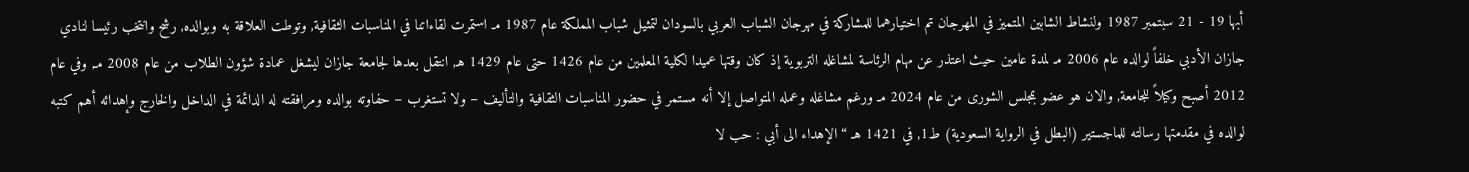أبها 19 - 21 سبتمبر 1987 ولنشاط الشابين المتميز في المهرجان تم اختيارهما للمشاركة في مهرجان الشباب العربي بالسودان لتمثيل شباب المملكة عام 1987 مـ استمرت لقاءاتنا في المناسبات الثقافية, وتوطت العلاقة به وبوالده, رشح وانتخب رئيسا لنادي جازان الأدبي خلفاً لوالده عام 2006 مـ لمدة عامين حيث اعتذر عن مهام الرئاسة لمشاغله التربوية إذ كان وقتها عميدا لكلية المعلمين من عام 1426 حتى عام 1429 هـ, انتقل بعدها لجامعة جازان ليشغل عمادة شؤون الطلاب من عام 2008 مـ, وفي عام 2012 أصبح وكيلاً للجامعة, والان هو عضو بمجلس الشورى من عام 2024 مـ ورغم مشاغله وعمله المتواصل إلا أنه مستمر في حضور المناسبات الثقافية والتأليف – ولا تستغرب – حفاوته بوالده ومرافقته له الدائمة في الداخل والخارج وإهدائه أهم كتبه لوالده في مقدمتها رسالته للماجستير (البطل في الرواية السعودية) ط1, في 1421 هـ “ الإهداء الى أبي : حب لا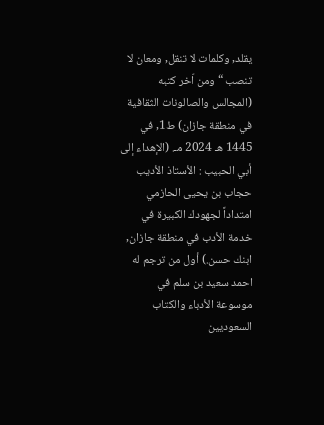يقلد, وكلمات لا تنقل, ومعان لا تنصب “ ومن اّخر كتبه (المجالس والصالونات الثقافية في منطقة جازان) ط1, في 1445 هـ 2024 مـ. (الإهداء إلى أبي الحبيب : الأستاذ الأديب حجاب بن يحيى الحازمي امتداداً لجهودك الكبيرة في خدمة الأدب في منطقة جازان, ابنك حسن.) أول من ترجم له احمد سعيد بن سلم في موسوعة الأدباء والكتاب السعوديين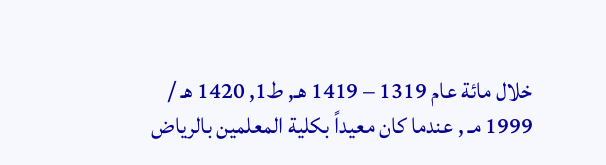خلال مائة عام 1319 – 1419 هـ, ط1, 1420 هـ / 1999 مـ , عندما كان معيداً بكلية المعلمين بالرياض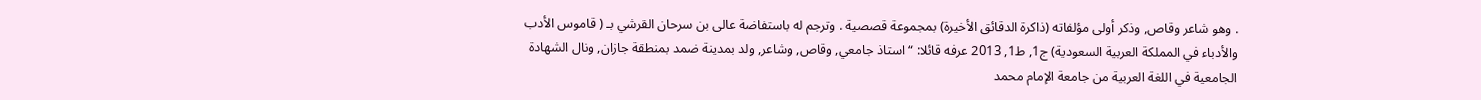. وهو شاعر وقاص, وذكر أولى مؤلفاته (ذاكرة الدقائق الأخيرة) بمجموعة قصصية . وترجم له باستفاضة عالى بن سرحان القرشي بـ ( قاموس الأدب والأدباء في المملكة العربية السعودية) ج1, ط1, 2013 عرفه قائلا: “ استاذ جامعي, وقاص, وشاعر, ولد بمدينة ضمد بمنطقة جازان, ونال الشهادة الجامعية في اللغة العربية من جامعة الإمام محمد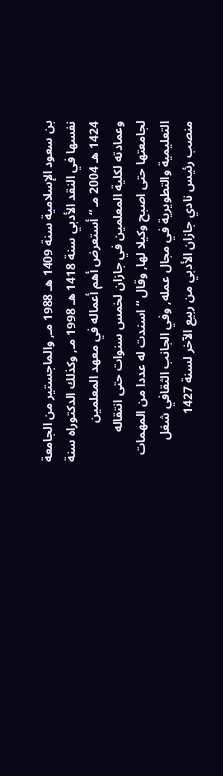بن سعود الإسلامية سنة 1409 هـ 1988 مـ, والماجستير من الجامعة نفسها في النقد الأدبي سنة 1418 هـ 1998 مـ, وكذلك الدكتوراه سنة 1424 هـ 2004 مـ “ أستعرض أهم أعماله في معهد المعلمين وعمادته لكلية المعلمين في جازان لخمس سنوات حتى انتقاله لجامعتها حتى اصبح وكيلا لها, وقال “ اسندت له عددا من المهمات التعليمية والتطويرية في مجال عمله, وفي الجانب الثقافي شغل منصب رئيس نادي جازان الأدبي من ربيع الآخر لسنة 1427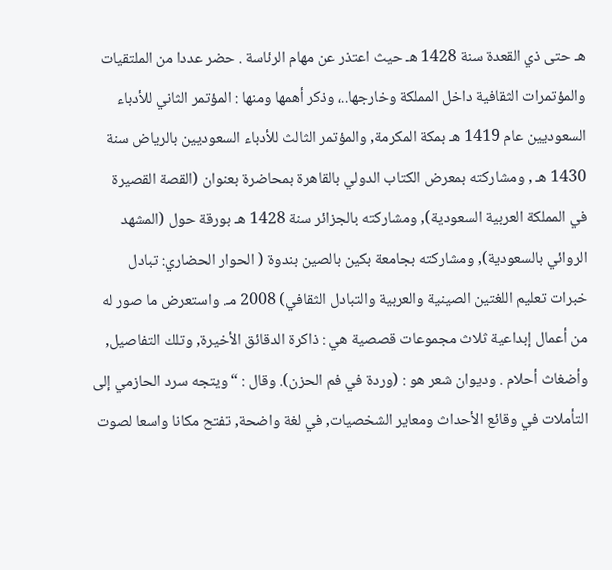هـ حتى ذي القعدة سنة 1428 هـ حيث اعتذر عن مهام الرئاسة . حضر عددا من الملتقيات والمؤتمرات الثقافية داخل المملكة وخارجها..، وذكر أهمها ومنها : المؤتمر الثاني للأدباء السعوديين عام 1419 هـ بمكة المكرمة, والمؤتمر الثالث للأدباء السعوديين بالرياض سنة 1430 هـ , ومشاركته بمعرض الكتاب الدولي بالقاهرة بمحاضرة بعنوان (القصة القصيرة في المملكة العربية السعودية), ومشاركته بالجزائر سنة 1428 هـ بورقة حول (المشهد الروائي بالسعودية), ومشاركته بجامعة بكين بالصين بندوة ( الحوار الحضاري: تبادل خبرات تعليم اللغتين الصينية والعربية والتبادل الثقافي) 2008 مـ. واستعرض ما صور له من أعمال إبداعية ثلاث مجموعات قصصية هي : ذاكرة الدقائق الأخيرة, وتلك التفاصيل, وأضغاث أحلام . وديوان شعر هو : (وردة في فم الحزن). وقال : “ويتجه سرد الحازمي إلى التأملات في وقائع الأحداث ومعاير الشخصيات, في لغة واضحة, تفتح مكانا واسعا لصوت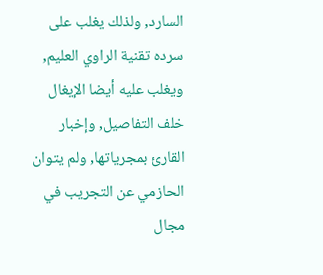السارد, ولذلك يغلب على سرده تقنية الراوي العليم, ويغلب عليه أيضا الإيغال خلف التفاصيل, وإخبار القارئ بمجرياتها, ولم يتوان الحازمي عن التجريب في مجال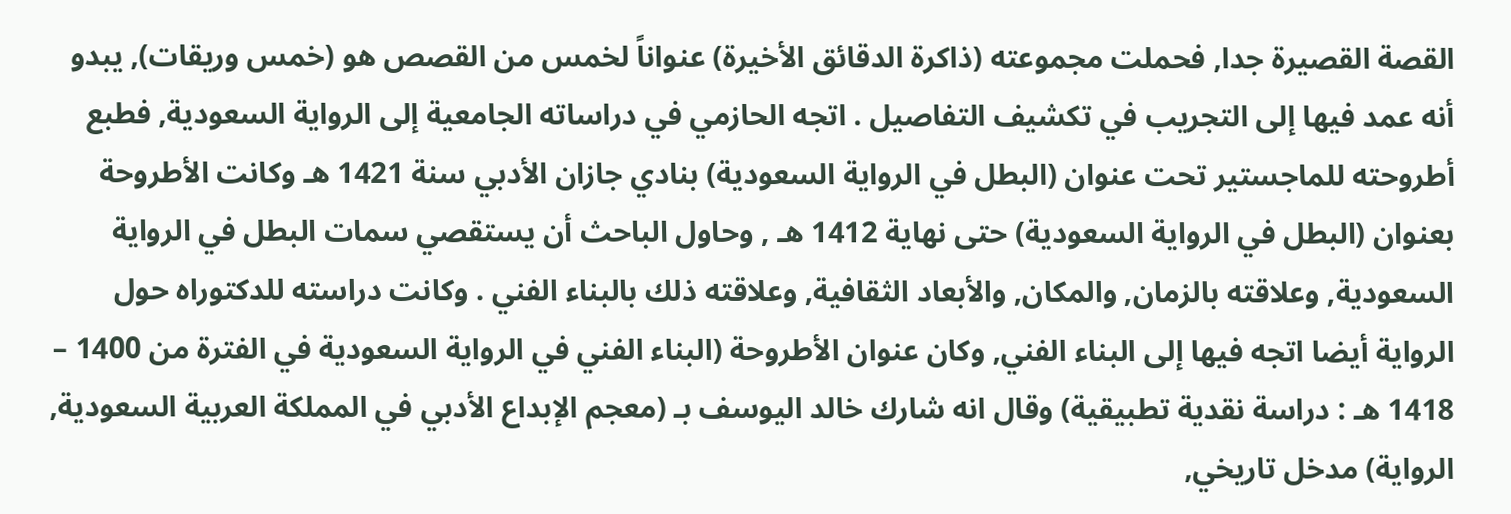القصة القصيرة جدا, فحملت مجموعته (ذاكرة الدقائق الأخيرة) عنواناً لخمس من القصص هو (خمس وريقات), يبدو أنه عمد فيها إلى التجريب في تكشيف التفاصيل . اتجه الحازمي في دراساته الجامعية إلى الرواية السعودية, فطبع أطروحته للماجستير تحت عنوان (البطل في الرواية السعودية) بنادي جازان الأدبي سنة 1421 هـ وكانت الأطروحة بعنوان (البطل في الرواية السعودية) حتى نهاية 1412 هـ , وحاول الباحث أن يستقصي سمات البطل في الرواية السعودية, وعلاقته بالزمان, والمكان, والأبعاد الثقافية, وعلاقته ذلك بالبناء الفني . وكانت دراسته للدكتوراه حول الرواية أيضا اتجه فيها إلى البناء الفني, وكان عنوان الأطروحة (البناء الفني في الرواية السعودية في الفترة من 1400 – 1418 هـ : دراسة نقدية تطبيقية) وقال انه شارك خالد اليوسف بـ (معجم الإبداع الأدبي في المملكة العربية السعودية, الرواية) مدخل تاريخي,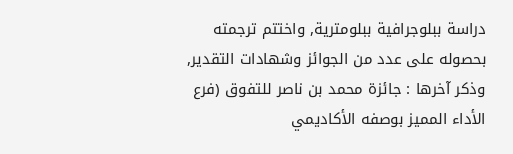دراسة ببلوجرافية ببلومترية, واختتم ترجمته بحصوله على عدد من الجوائز وشهادات التقدير, وذكر آخرها : جائزة محمد بن ناصر للتفوق (فرع الأداء المميز بوصفه الأكاديمي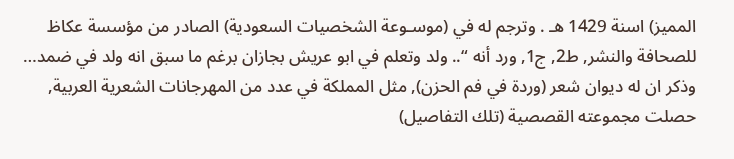المميز) اسنة 1429 هـ . وترجم له في (موسـوعة الشخصيات السعودية) الصادر من مؤسسة عكاظ للصحافة والنشر, ط2, ج1, ورد أنه “.. ولد وتعلم في ابو عريش بجازان برغم ما سبق انه ولد في ضمد… وذكر ان له ديوان شعر (وردة في فم الحزن), مثل المملكة في عدد من المهرجانات الشعرية العربية, حصلت مجموعته القصصية (تلك التفاصيل)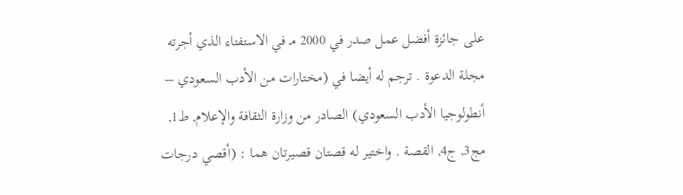على جائزة أفضل عمل صدر في 2000 مـ في الاستفتاء الذي أجرته مجلة الدعوة . ترجم له أيضا في (مختارات من الأدب السعودي – أنطولوجيا الأدب السعودي) الصادر من وزارة الثقافة والإعلام, ط1, مج3, ج4, القصة . واختير له قصتان قصيرتان هما : (أقصي درجات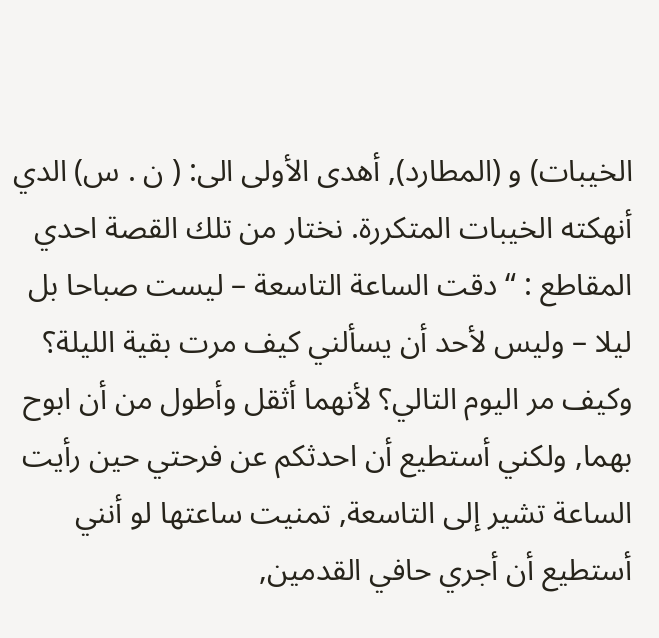الخيبات) و (المطارد), أهدى الأولى الى: ( ن . س) الدي أنهكته الخيبات المتكررة. نختار من تلك القصة احدي المقاطع : “ دقت الساعة التاسعة – ليست صباحا بل ليلا – وليس لأحد أن يسألني كيف مرت بقية الليلة؟ وكيف مر اليوم التالي؟ لأنهما أثقل وأطول من أن ابوح بهما, ولكني أستطيع أن احدثكم عن فرحتي حين رأيت الساعة تشير إلى التاسعة, تمنيت ساعتها لو أنني أستطيع أن أجري حافي القدمين,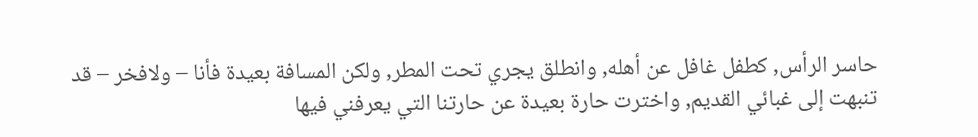حاسر الرأس, كطفل غافل عن أهله, وانطلق يجري تحت المطر, ولكن المسافة بعيدة فأنا – ولافخر – قد تنبهت إلى غبائي القديم, واخترت حارة بعيدة عن حارتنا التي يعرفني فيها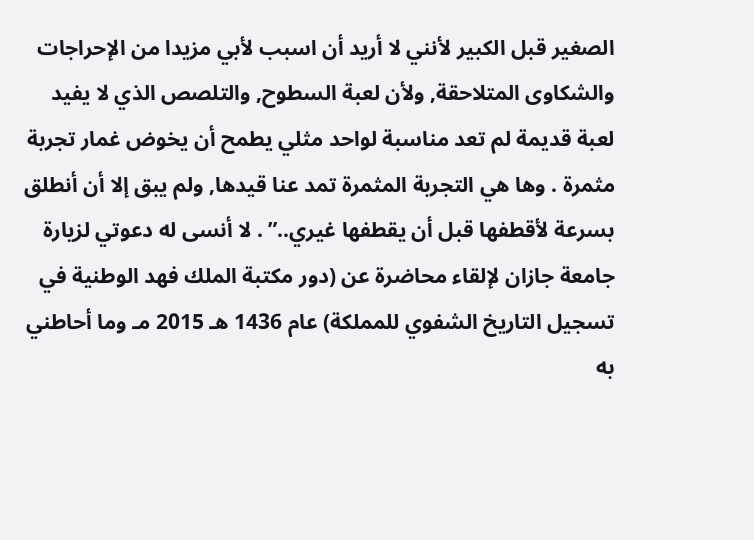الصغير قبل الكبير لأنني لا أريد أن اسبب لأبي مزيدا من الإحراجات والشكاوى المتلاحقة, ولأن لعبة السطوح, والتلصص الذي لا يفيد لعبة قديمة لم تعد مناسبة لواحد مثلي يطمح أن يخوض غمار تجربة مثمرة . وها هي التجربة المثمرة تمد عنا قيدها, ولم يبق إلا أن أنطلق بسرعة لأقطفها قبل أن يقطفها غيري..” . لا أنسى له دعوتي لزيارة جامعة جازان لإلقاء محاضرة عن (دور مكتبة الملك فهد الوطنية في تسجيل التاريخ الشفوي للمملكة) عام 1436 هـ 2015 مـ وما أحاطني به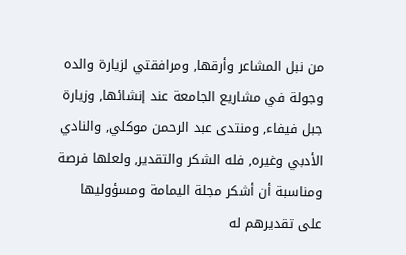من نبل المشاعر وأرقها, ومرافقتي لزيارة والده وجولة في مشاريع الجامعة عند إنشائها, وزيارة جبل فيفاء, ومنتدى عبد الرحمن موكلي, والنادي الأدبي وغيره, فله الشكر والتقدير, ولعلها فرصة ومناسبة أن أشكر مجلة اليمامة ومسؤوليها على تقديرهم له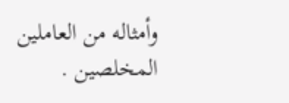وأمثاله من العاملين المخلصين .